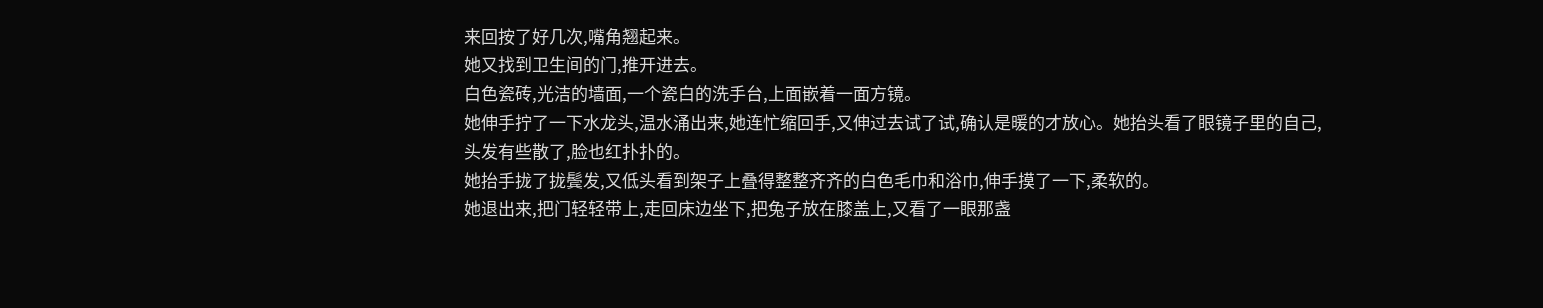来回按了好几次,嘴角翘起来。
她又找到卫生间的门,推开进去。
白色瓷砖,光洁的墙面,一个瓷白的洗手台,上面嵌着一面方镜。
她伸手拧了一下水龙头,温水涌出来,她连忙缩回手,又伸过去试了试,确认是暖的才放心。她抬头看了眼镜子里的自己,头发有些散了,脸也红扑扑的。
她抬手拢了拢鬓发,又低头看到架子上叠得整整齐齐的白色毛巾和浴巾,伸手摸了一下,柔软的。
她退出来,把门轻轻带上,走回床边坐下,把兔子放在膝盖上,又看了一眼那盏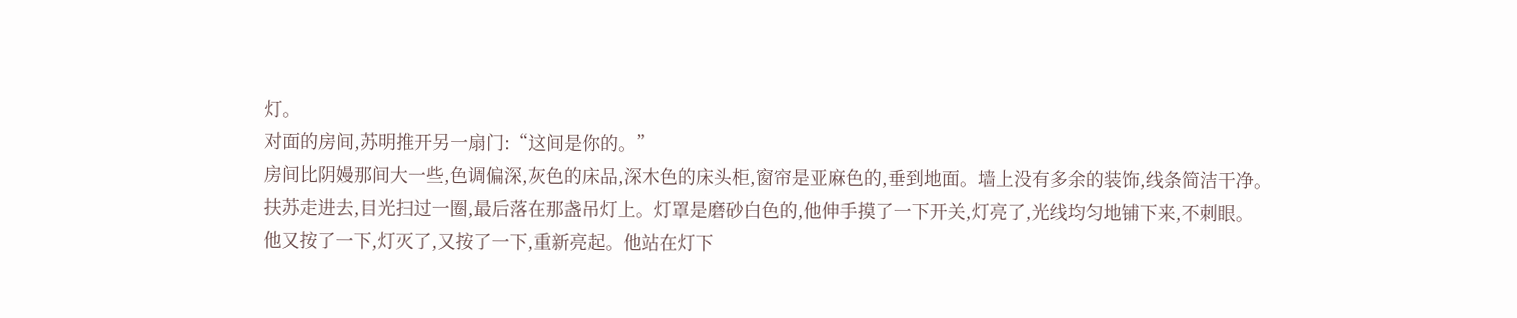灯。
对面的房间,苏明推开另一扇门:“这间是你的。”
房间比阴嫚那间大一些,色调偏深,灰色的床品,深木色的床头柜,窗帘是亚麻色的,垂到地面。墙上没有多余的装饰,线条简洁干净。
扶苏走进去,目光扫过一圈,最后落在那盏吊灯上。灯罩是磨砂白色的,他伸手摸了一下开关,灯亮了,光线均匀地铺下来,不刺眼。
他又按了一下,灯灭了,又按了一下,重新亮起。他站在灯下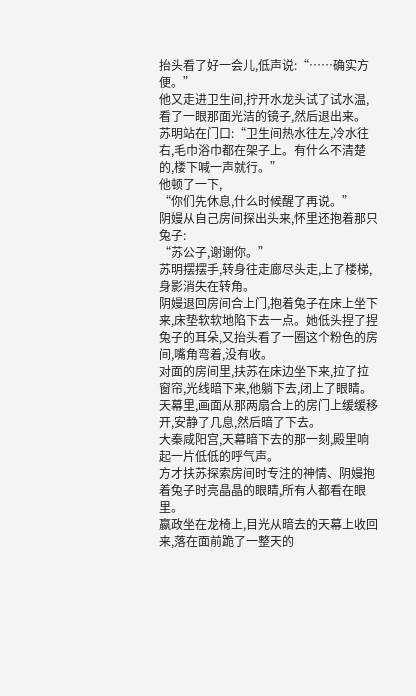抬头看了好一会儿,低声说:“……确实方便。”
他又走进卫生间,拧开水龙头试了试水温,看了一眼那面光洁的镜子,然后退出来。
苏明站在门口:“卫生间热水往左,冷水往右,毛巾浴巾都在架子上。有什么不清楚的,楼下喊一声就行。”
他顿了一下,
“你们先休息,什么时候醒了再说。”
阴嫚从自己房间探出头来,怀里还抱着那只兔子:
“苏公子,谢谢你。”
苏明摆摆手,转身往走廊尽头走,上了楼梯,身影消失在转角。
阴嫚退回房间合上门,抱着兔子在床上坐下来,床垫软软地陷下去一点。她低头捏了捏兔子的耳朵,又抬头看了一圈这个粉色的房间,嘴角弯着,没有收。
对面的房间里,扶苏在床边坐下来,拉了拉窗帘,光线暗下来,他躺下去,闭上了眼睛。
天幕里,画面从那两扇合上的房门上缓缓移开,安静了几息,然后暗了下去。
大秦咸阳宫,天幕暗下去的那一刻,殿里响起一片低低的呼气声。
方才扶苏探索房间时专注的神情、阴嫚抱着兔子时亮晶晶的眼睛,所有人都看在眼里。
嬴政坐在龙椅上,目光从暗去的天幕上收回来,落在面前跪了一整天的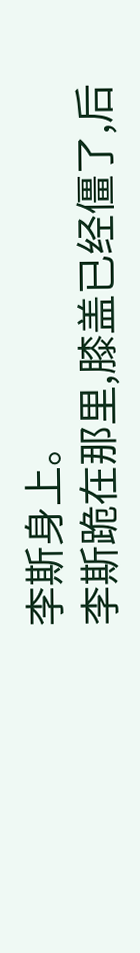李斯身上。
李斯跪在那里,膝盖已经僵了,后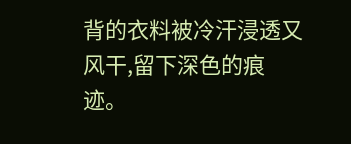背的衣料被冷汗浸透又风干,留下深色的痕迹。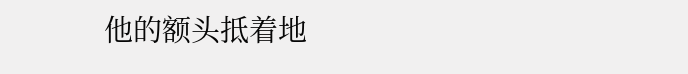他的额头抵着地